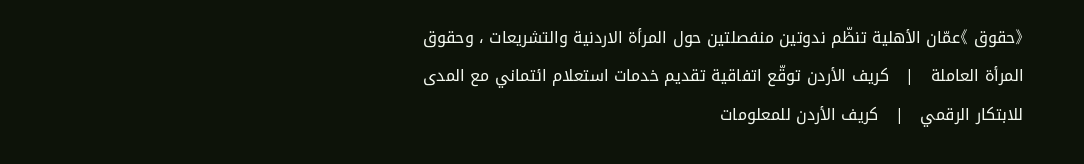《حقوق 》عمّان الأهلية تنظّم ندوتين منفصلتين حول المرأة الاردنية والتشريعات ، وحقوق المرأة العاملة   |   كريف الأردن توقّع اتفاقية تقديم خدمات استعلام ائتماني مع المدى للابتكار الرقمي   |   كريف الأردن للمعلومات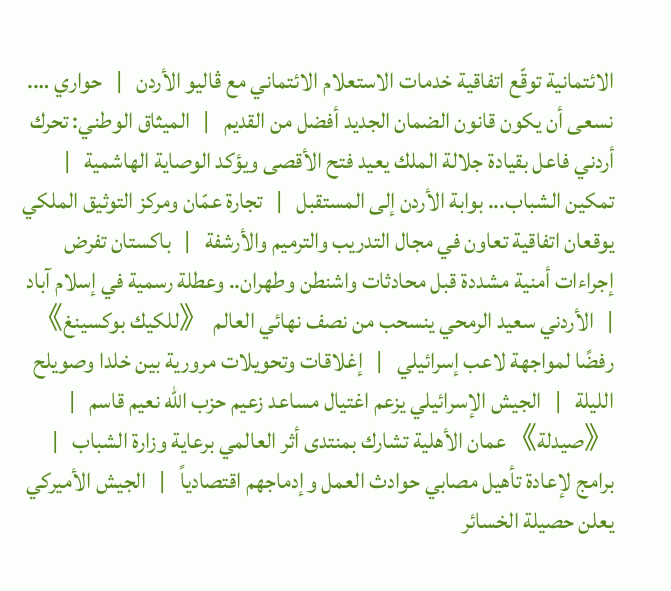الائتمانية توقّع اتفاقية خدمات الاستعلام الائتماني مع ڤاليو الأردن   |   حواري …. نسعى أن يكون قانون الضمان الجديد أفضل من القديم   |   الميثاق الوطني: تحرك أردني فاعل بقيادة جلالة الملك يعيد فتح الأقصى ويؤكد الوصاية الهاشمية   |   تمكين الشباب... بوابة الأردن إلى المستقبل   |   تجارة عمّان ومركز التوثيق الملكي يوقعان اتفاقية تعاون في مجال التدريب والترميم والأرشفة   |   باكستان تفرض إجراءات أمنية مشددة قبل محادثات واشنطن وطهران.. وعطلة رسمية في إسلام آباد   |   الأردني سعيد الرمحي ينسحب من نصف نهائي العالم 《للكيك بوكسينغ》 رفضًا لمواجهة لاعب إسرائيلي   |   إغلاقات وتحويلات مرورية بين خلدا وصويلح الليلة   |   الجيش الإسرائيلي يزعم اغتيال مساعد زعيم حزب الله نعيم قاسم   |   《صيدلة》عمان الأهلية تشارك بمنتدى أثر العالمي برعاية وزارة الشباب   |   برامج لإعادة تأهيل مصابي حوادث العمل وإدماجهم اقتصادياً   |   الجيش الأميركي يعلن حصيلة الخسائر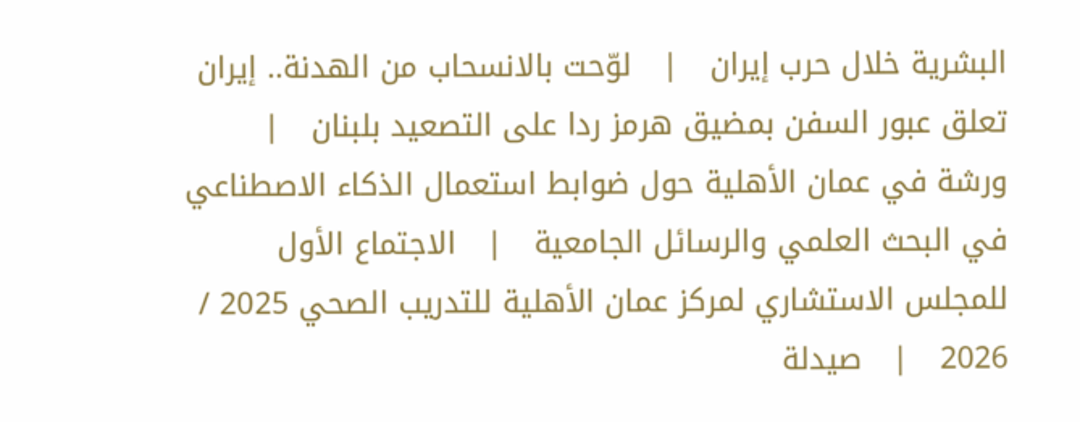البشرية خلال حرب إيران   |   لوّحت بالانسحاب من الهدنة.. إيران تعلق عبور السفن بمضيق هرمز ردا على التصعيد بلبنان   |    ورشة في عمان الأهلية حول ضوابط استعمال الذكاء الاصطناعي في البحث العلمي والرسائل الجامعية   |   الاجتماع الأول للمجلس الاستشاري لمركز عمان الأهلية للتدريب الصحي 2025 / 2026   |   صيدلة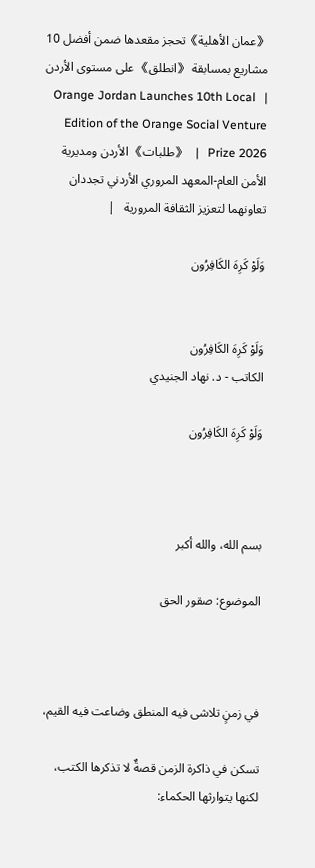《عمان الأهلية》تحجز مقعدها ضمن أفضل 10 مشاريع بمسابقة 《انطلق》 على مستوى الأردن   |   Orange Jordan Launches 10th Local Edition of the Orange Social Venture Prize 2026   |   《طلبات》 الأردن ومديرية الأمن العام-المعهد المروري الأردني تجددان تعاونهما لتعزيز الثقافة المرورية   |

وَلَوْ كَرِهَ الكَافِرُون


وَلَوْ كَرِهَ الكَافِرُون
الكاتب - د. نهاد الجنيدي

وَلَوْ كَرِهَ الكَافِرُون



بسم الله، والله أكبر

الموضوع: صقور الحق



في زمنٍ تلاشى فيه المنطق وضاعت فيه القيم،

تسكن في ذاكرة الزمن قصةٌ لا تذكرها الكتب، لكنها يتوارثها الحكماء: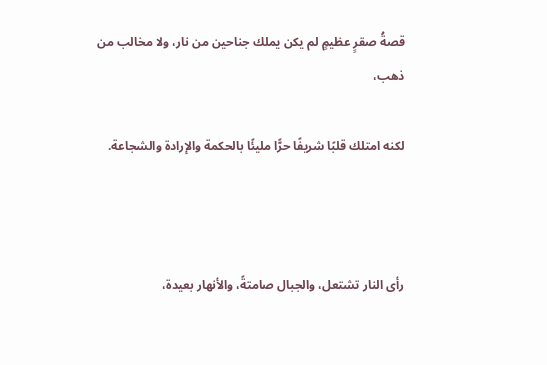قصةُ صقرٍ عظيمٍ لم يكن يملك جناحين من نار، ولا مخالب من ذهب،

لكنه امتلك قلبًا شريفًا حرًّا مليئًا بالحكمة والإرادة والشجاعة.



رأى النار تشتعل، والجبال صامتةً، والأنهار بعيدة،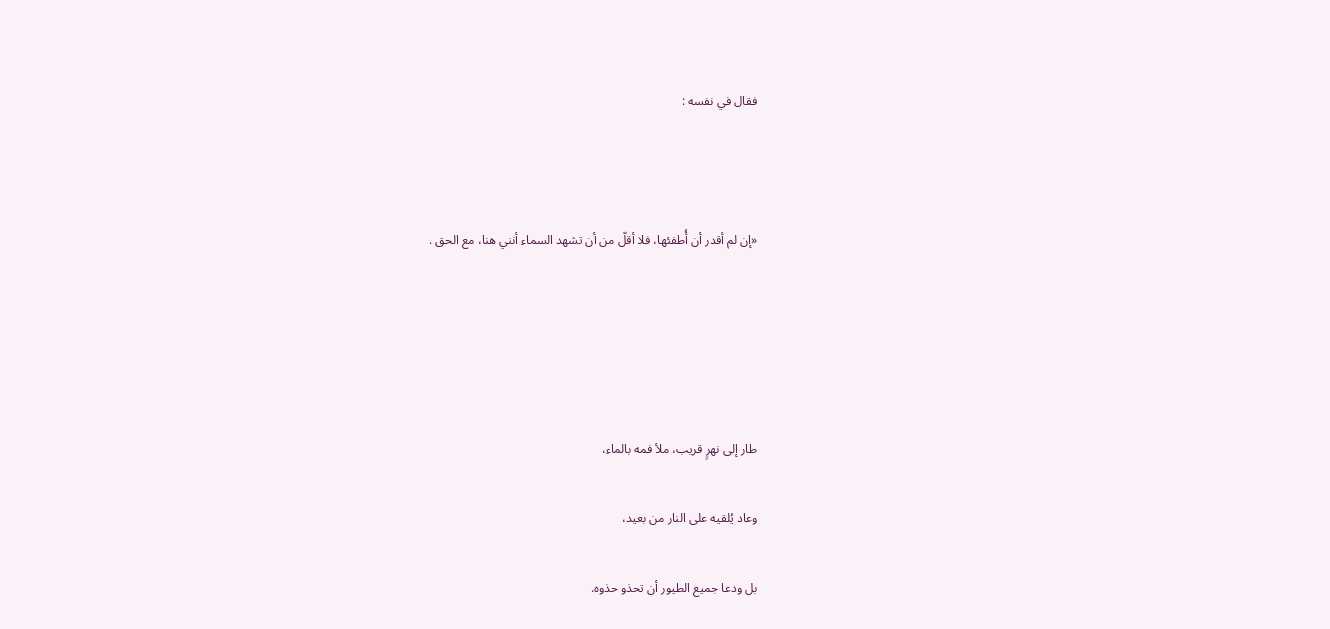فقال في نفسه :



«إن لم أقدر أن أُطفئها، فلا أقلّ من أن تشهد السماء أنني هنا، مع الحق .





طار إلى نهرٍ قريب، ملأ فمه بالماء،

وعاد يُلقيه على النار من بعيد،

بل ودعا جميع الطيور أن تحذو حذوه.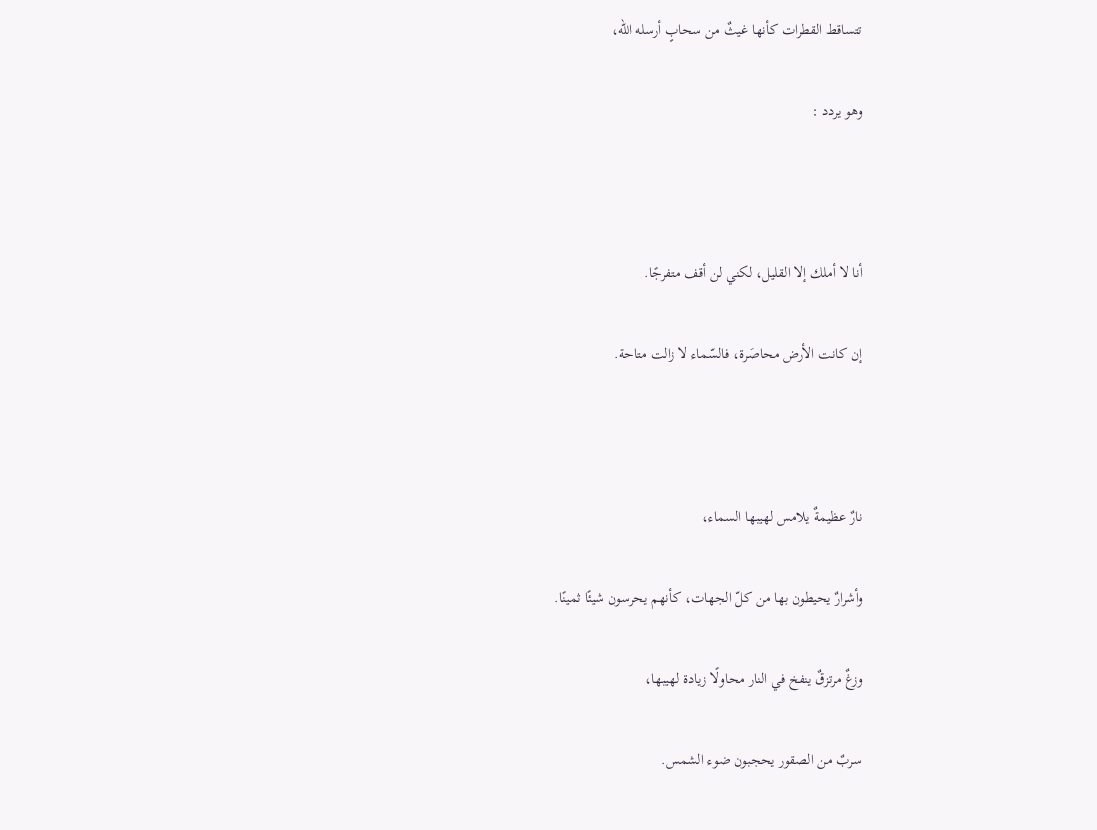تتساقط القطرات كأنها غيثٌ من سحابٍ أرسله الله،

وهو يردد :



أنا لا أملك إلا القليل، لكني لن أقف متفرجًا.

إن كانت الأرض محاصَرة، فالسّماء لا زالت متاحة.



نارٌ عظيمةٌ يلامس لهيبها السماء،

وأشرارٌ يحيطون بها من كلّ الجهات، كأنهم يحرسون شيئًا ثمينًا.

وزغٌ مرتزقٌ ينفخ في النار محاولًا زيادة لهيبها،

سربٌ من الصقور يحجبون ضوء الشمس.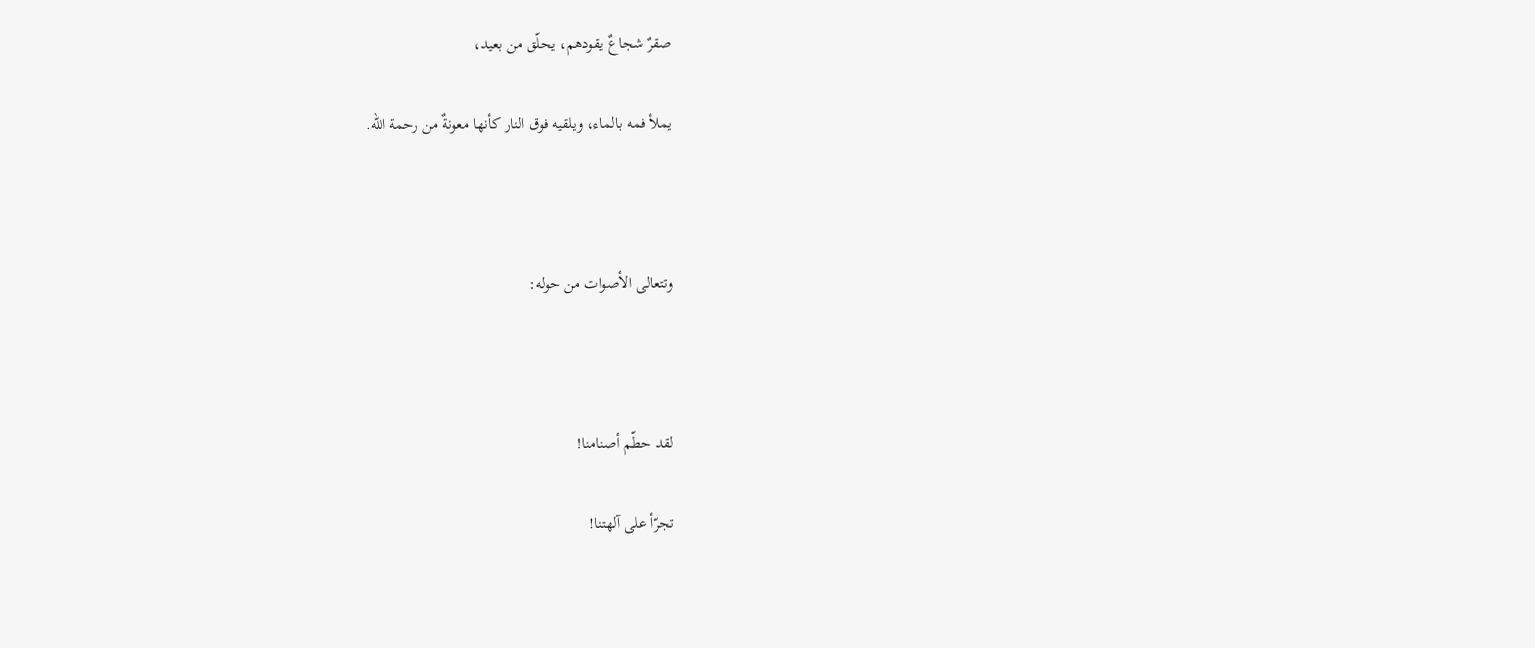صقرٌ شجاعٌ يقودهم، يحلّق من بعيد،

يملأ فمه بالماء، ويلقيه فوق النار كأنها معونةٌ من رحمة الله.



وتتعالى الأصوات من حوله:



لقد حطّم أصنامنا!

تجرّأ على آلهتنا!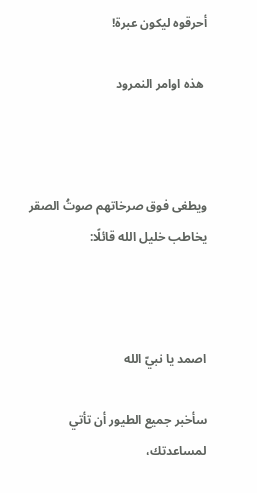أحرقوه ليكون عبرة!

 هذه اوامر النمرود



ويطغى فوق صرخاتهم صوتُ الصقر يخاطب خليل الله قائلًا:



اصمد يا نبيّ الله

سأخبر جميع الطيور أن تأتي لمساعدتك،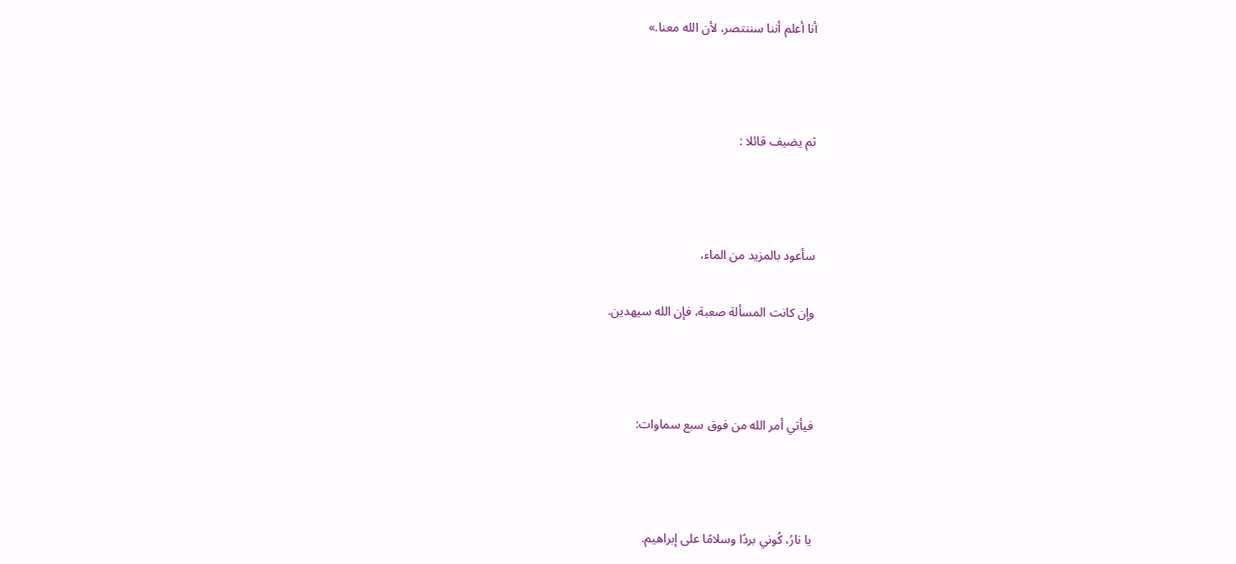أنا أعلم أننا سننتصر، لأن الله معنا.»



ثم يضيف قائلا :



سأعود بالمزيد من الماء،

وإن كانت المسألة صعبة، فإن الله سيهدين.



فيأتي أمر الله من فوق سبع سماوات:



يا نارُ، كُوني بردًا وسلامًا على إبراهيم.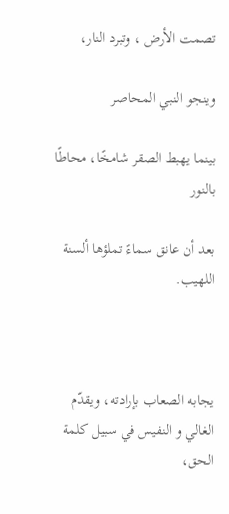تصمت الأرض ، وتبرد النار،

وينجو النبي المحاصر

بينما يهبط الصقر شامخًا، محاطًا بالنور

بعد أن عانق سماءً تملؤها ألسنة اللهيب.



يجابه الصعاب بإرادته، ويقدّم الغالي و النفيس في سبيل كلمة الحق،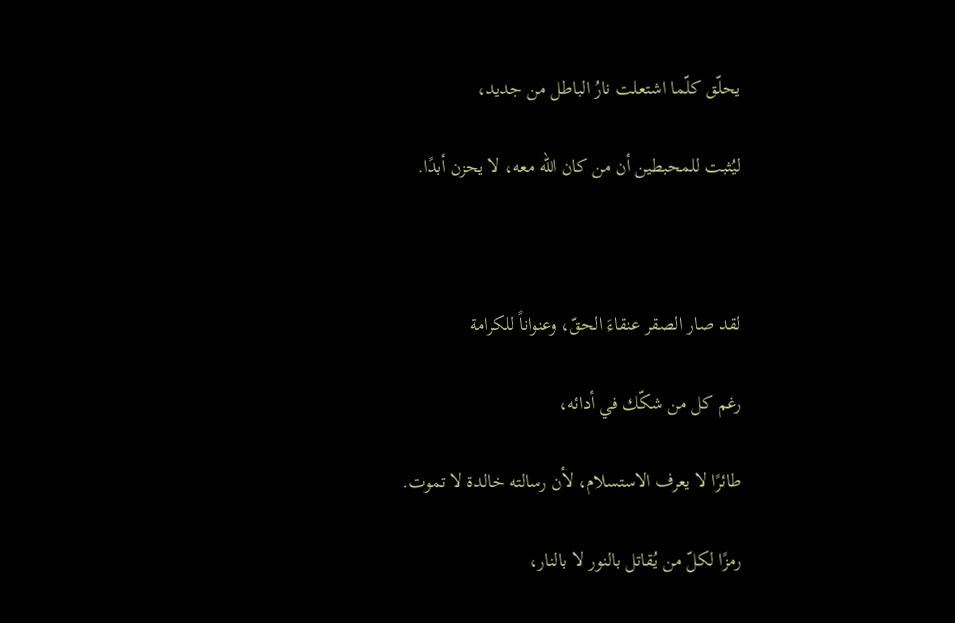يحلّق كلّما اشتعلت نارُ الباطل من جديد،

ليُثبت للمحبطين أن من كان الله معه، لا يحزن أبدًا.



لقد صار الصقر عنقاءَ الحقّ، وعنواناً للكرامة

رغم كل من شكّك في أدائه،

طائرًا لا يعرف الاستسلام، لأن رسالته خالدة لا تموت.

رمزًا لكلّ من يُقاتل بالنور لا بالنار،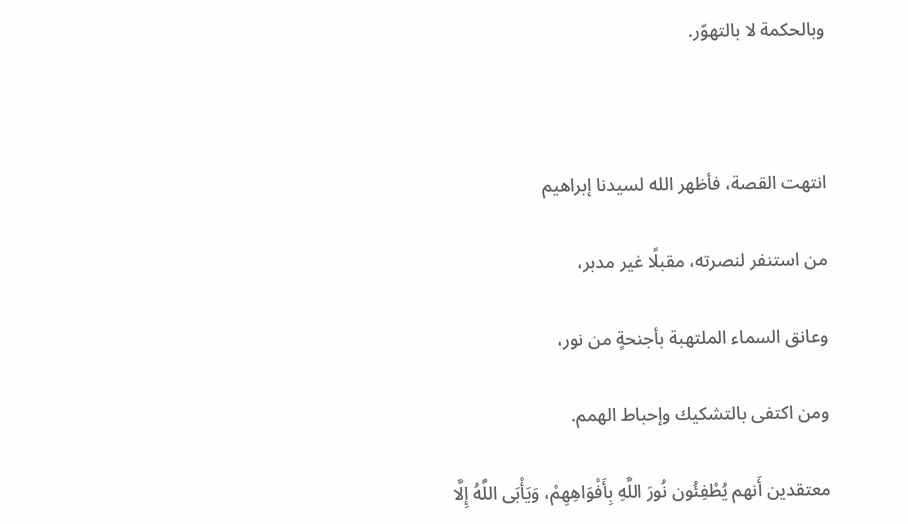وبالحكمة لا بالتهوّر.



انتهت القصة، فأظهر الله لسيدنا إبراهيم

من استنفر لنصرته، مقبلًا غير مدبر،

وعانق السماء الملتهبة بأجنحةٍ من نور،

ومن اكتفى بالتشكيك وإحباط الهمم.

معتقدين أَنهم يُطْفِئُون نُورَ اللَّهِ بِأَفْوَاهِهِمْ، وَيَأْبَى اللَّهُ إِلَّا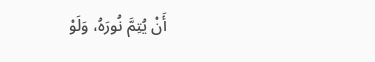أَنْ يُتِمَّ نُورَهُ، وَلَوْ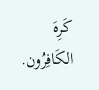كَرِهَ الكَافِرُون.